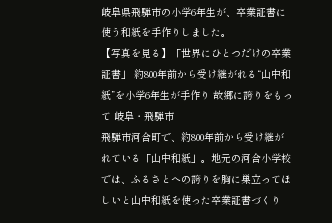岐阜県飛騨市の小学6年生が、卒業証書に使う和紙を手作りしました。
【写真を見る】「世界にひとつだけの卒業証書」 約800年前から受け継がれる“山中和紙”を小学6年生が手作り 故郷に誇りをもって 岐阜・飛騨市
飛騨市河合町で、約800年前から受け継がれている「山中和紙」。地元の河合小学校では、ふるさとへの誇りを胸に巣立ってほしいと山中和紙を使った卒業証書づくり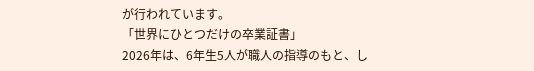が行われています。
「世界にひとつだけの卒業証書」
2026年は、6年生5人が職人の指導のもと、し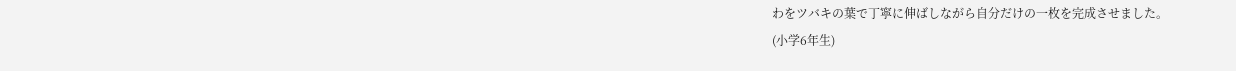わをツバキの葉で丁寧に伸ばしながら自分だけの一枚を完成させました。
(小学6年生)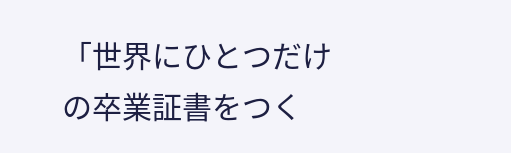「世界にひとつだけの卒業証書をつく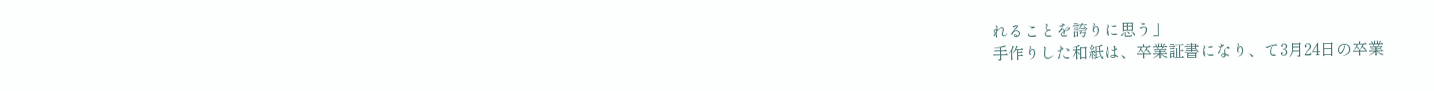れることを誇りに思う」
手作りした和紙は、卒業証書になり、て3月24日の卒業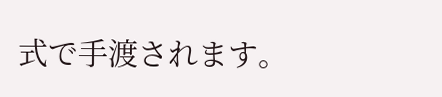式で手渡されます。